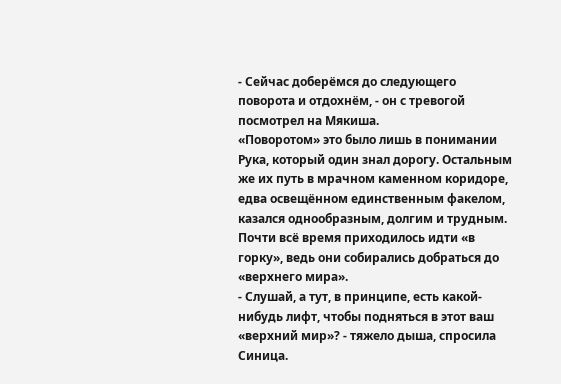- Сейчас доберёмся до следующего поворота и отдохнём, - он с тревогой посмотрел на Мякиша.
«Поворотом» это было лишь в понимании Рука, который один знал дорогу. Остальным же их путь в мрачном каменном коридоре, едва освещённом единственным факелом, казался однообразным, долгим и трудным. Почти всё время приходилось идти «в горку», ведь они собирались добраться до «верхнего мира».
- Слушай, а тут, в принципе, есть какой-нибудь лифт, чтобы подняться в этот ваш «верхний мир»? - тяжело дыша, спросила Синица.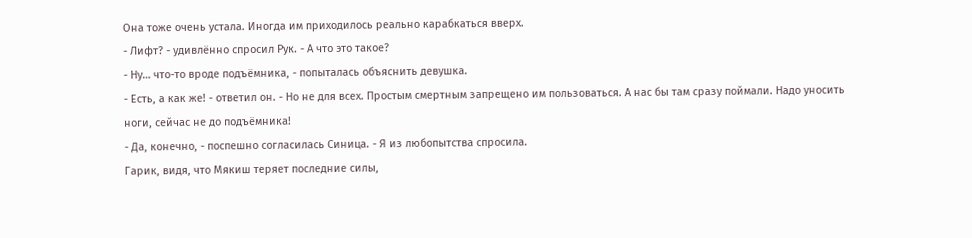Она тоже очень устала. Иногда им приходилось реально карабкаться вверх.
- Лифт? - удивлённо спросил Рук. - А что это такое?
- Ну… что-то вроде подъёмника, - попыталась объяснить девушка.
- Есть, а как же! - ответил он. - Но не для всех. Простым смертным запрещено им пользоваться. А нас бы там сразу поймали. Надо уносить ноги, сейчас не до подъёмника!
- Да, конечно, - поспешно согласилась Синица. - Я из любопытства спросила.
Гарик, видя, что Мякиш теряет последние силы,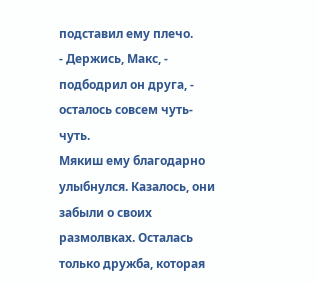подставил ему плечо.
- Держись, Макс, - подбодрил он друга, - осталось совсем чуть-чуть.
Мякиш ему благодарно улыбнулся. Казалось, они забыли о своих размолвках. Осталась только дружба, которая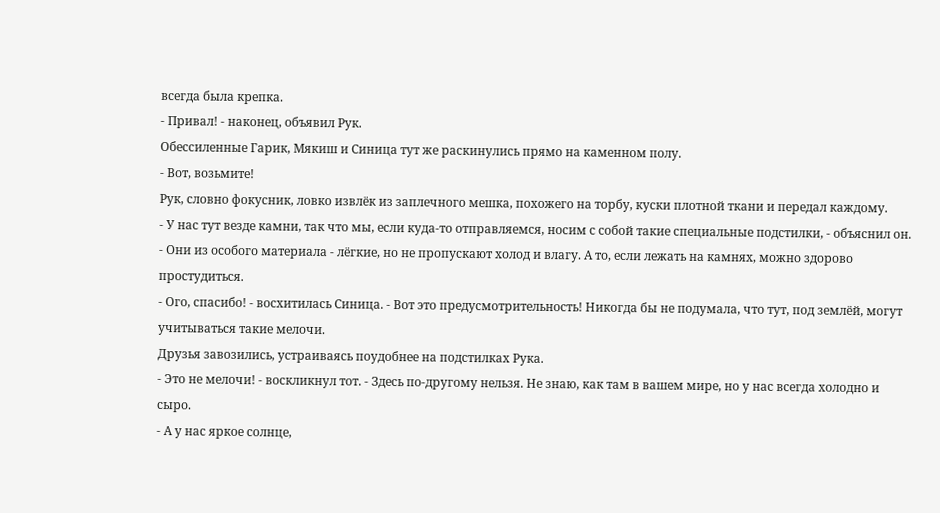всегда была крепка.
- Привал! - наконец, объявил Рук.
Обессиленные Гарик, Мякиш и Синица тут же раскинулись прямо на каменном полу.
- Вот, возьмите!
Рук, словно фокусник, ловко извлёк из заплечного мешка, похожего на торбу, куски плотной ткани и передал каждому.
- У нас тут везде камни, так что мы, если куда-то отправляемся, носим с собой такие специальные подстилки, - объяснил он. - Они из особого материала - лёгкие, но не пропускают холод и влагу. А то, если лежать на камнях, можно здорово простудиться.
- Ого, спасибо! - восхитилась Синица. - Вот это предусмотрительность! Никогда бы не подумала, что тут, под землёй, могут учитываться такие мелочи.
Друзья завозились, устраиваясь поудобнее на подстилках Рука.
- Это не мелочи! - воскликнул тот. - Здесь по-другому нельзя. Не знаю, как там в вашем мире, но у нас всегда холодно и сыро.
- А у нас яркое солнце,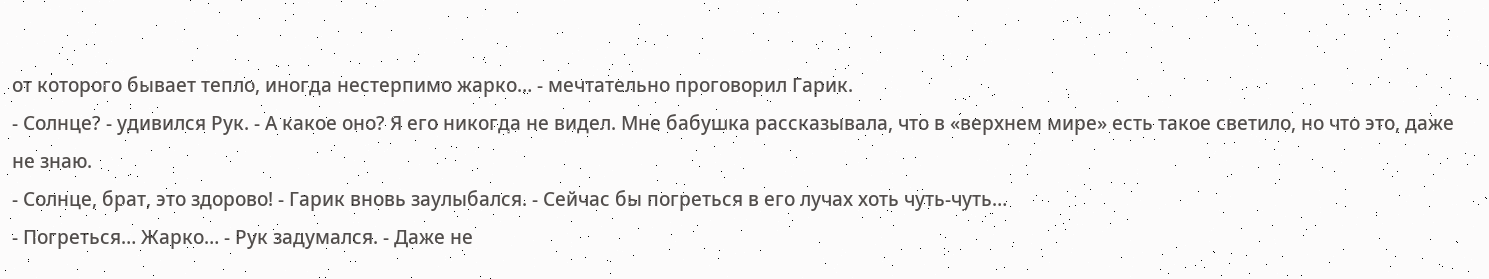от которого бывает тепло, иногда нестерпимо жарко… - мечтательно проговорил Гарик.
- Солнце? - удивился Рук. - А какое оно? Я его никогда не видел. Мне бабушка рассказывала, что в «верхнем мире» есть такое светило, но что это, даже не знаю.
- Солнце, брат, это здорово! - Гарик вновь заулыбался. - Сейчас бы погреться в его лучах хоть чуть-чуть…
- Погреться… Жарко… - Рук задумался. - Даже не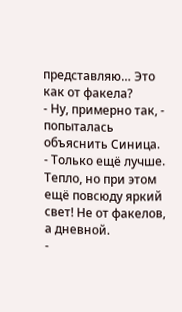представляю… Это как от факела?
- Ну, примерно так, - попыталась объяснить Синица. - Только ещё лучше. Тепло, но при этом ещё повсюду яркий свет! Не от факелов, а дневной.
-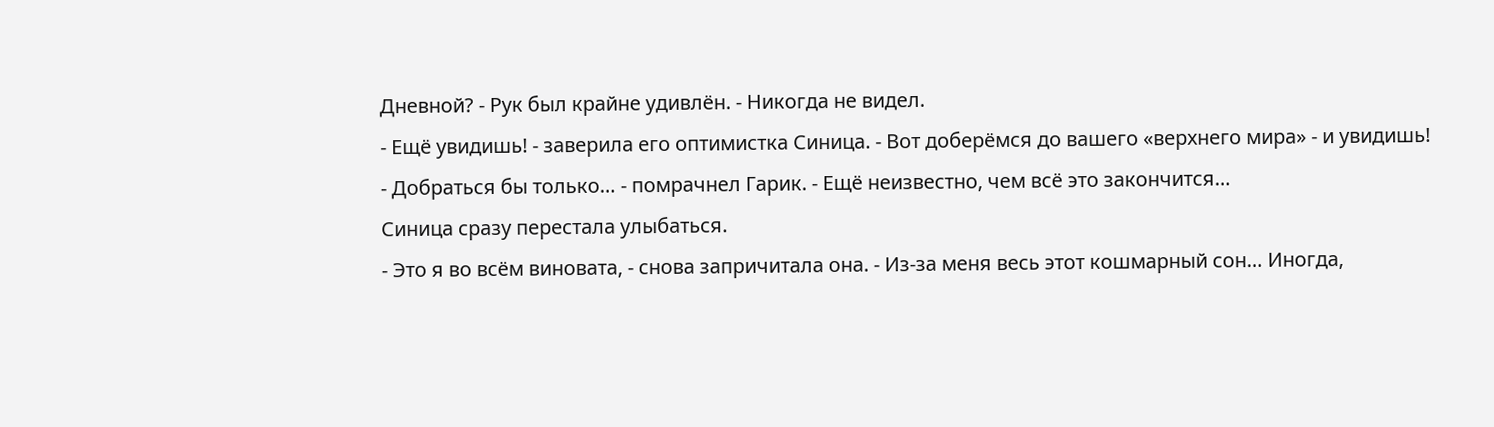Дневной? - Рук был крайне удивлён. - Никогда не видел.
- Ещё увидишь! - заверила его оптимистка Синица. - Вот доберёмся до вашего «верхнего мира» - и увидишь!
- Добраться бы только… - помрачнел Гарик. - Ещё неизвестно, чем всё это закончится…
Синица сразу перестала улыбаться.
- Это я во всём виновата, - снова запричитала она. - Из-за меня весь этот кошмарный сон… Иногда,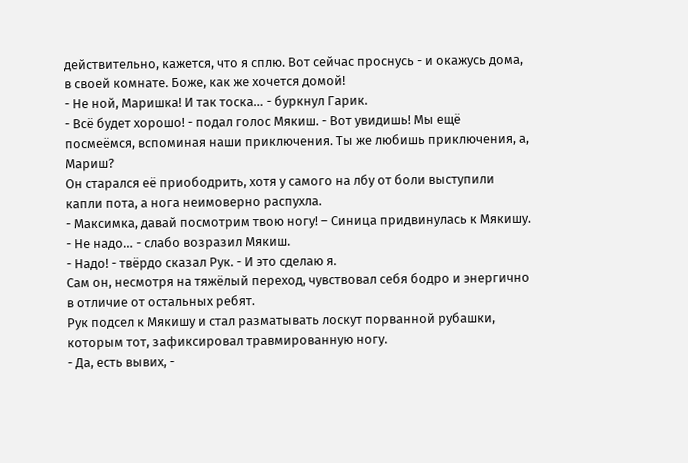действительно, кажется, что я сплю. Вот сейчас проснусь - и окажусь дома, в своей комнате. Боже, как же хочется домой!
- Не ной, Маришка! И так тоска… - буркнул Гарик.
- Всё будет хорошо! - подал голос Мякиш. - Вот увидишь! Мы ещё посмеёмся, вспоминая наши приключения. Ты же любишь приключения, а, Мариш?
Он старался её приободрить, хотя у самого на лбу от боли выступили капли пота, а нога неимоверно распухла.
- Максимка, давай посмотрим твою ногу! – Синица придвинулась к Мякишу.
- Не надо… - слабо возразил Мякиш.
- Надо! - твёрдо сказал Рук. - И это сделаю я.
Сам он, несмотря на тяжёлый переход, чувствовал себя бодро и энергично в отличие от остальных ребят.
Рук подсел к Мякишу и стал разматывать лоскут порванной рубашки, которым тот, зафиксировал травмированную ногу.
- Да, есть вывих, -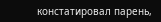констатировал парень,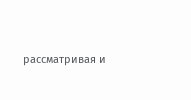рассматривая и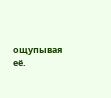ощупывая её.